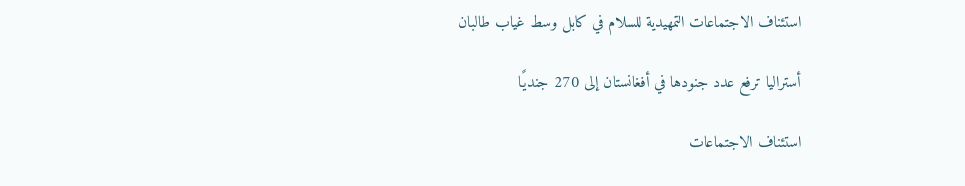استئناف الاجتماعات التمهيدية للسلام في كابل وسط غياب طالبان

أستراليا ترفع عدد جنودها في أفغانستان إلى 270 جنديًا

استئناف الاجتماعات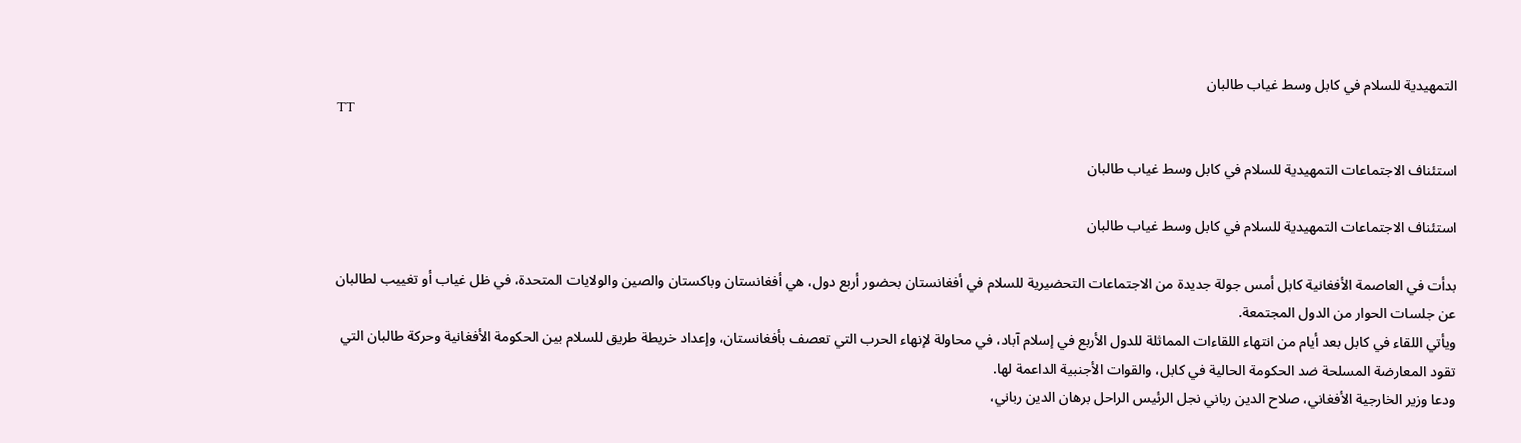التمهيدية للسلام في كابل وسط غياب طالبان
TT

استئناف الاجتماعات التمهيدية للسلام في كابل وسط غياب طالبان

استئناف الاجتماعات التمهيدية للسلام في كابل وسط غياب طالبان

بدأت في العاصمة الأفغانية كابل أمس جولة جديدة من الاجتماعات التحضيرية للسلام في أفغانستان بحضور أربع دول، هي أفغانستان وباكستان والصين والولايات المتحدة، في ظل غياب أو تغييب لطالبان عن جلسات الحوار من الدول المجتمعة.
ويأتي اللقاء في كابل بعد أيام من انتهاء اللقاءات المماثلة للدول الأربع في إسلام آباد، في محاولة لإنهاء الحرب التي تعصف بأفغانستان، وإعداد خريطة طريق للسلام بين الحكومة الأفغانية وحركة طالبان التي تقود المعارضة المسلحة ضد الحكومة الحالية في كابل، والقوات الأجنبية الداعمة لها.
ودعا وزير الخارجية الأفغاني، صلاح الدين رباني نجل الرئيس الراحل برهان الدين رباني،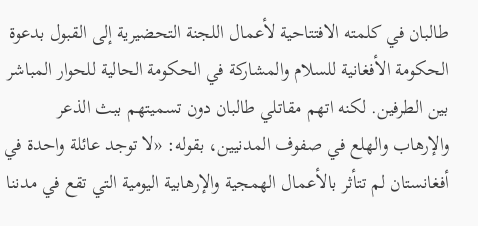طالبان في كلمته الافتتاحية لأعمال اللجنة التحضيرية إلى القبول بدعوة الحكومة الأفغانية للسلام والمشاركة في الحكومة الحالية للحوار المباشر بين الطرفين. لكنه اتهم مقاتلي طالبان دون تسميتهم ببث الذعر والإرهاب والهلع في صفوف المدنيين، بقوله: «لا توجد عائلة واحدة في أفغانستان لم تتأثر بالأعمال الهمجية والإرهابية اليومية التي تقع في مدننا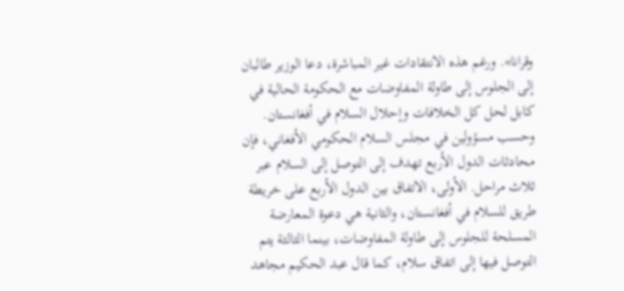وقرانا». ورغم هذه الانتقادات غير المباشرة، دعا الوزير طالبان إلى الجلوس إلى طاولة المفاوضات مع الحكومة الحالية في كابل لحل كل الخلافات وإحلال السلام في أفغانستان.
وحسب مسؤولين في مجلس السلام الحكومي الأفغاني، فإن محادثات الدول الأربع تهدف إلى التوصل إلى السلام عبر ثلاث مراحل. الأولى، الاتفاق بين الدول الأربع على خريطة طريق للسلام في أفغانستان، والثانية هي دعوة المعارضة المسلحة للجلوس إلى طاولة المفاوضات، بينما الثالثة يتم التوصل فيها إلى اتفاق سلام، كما قال عبد الحكيم مجاهد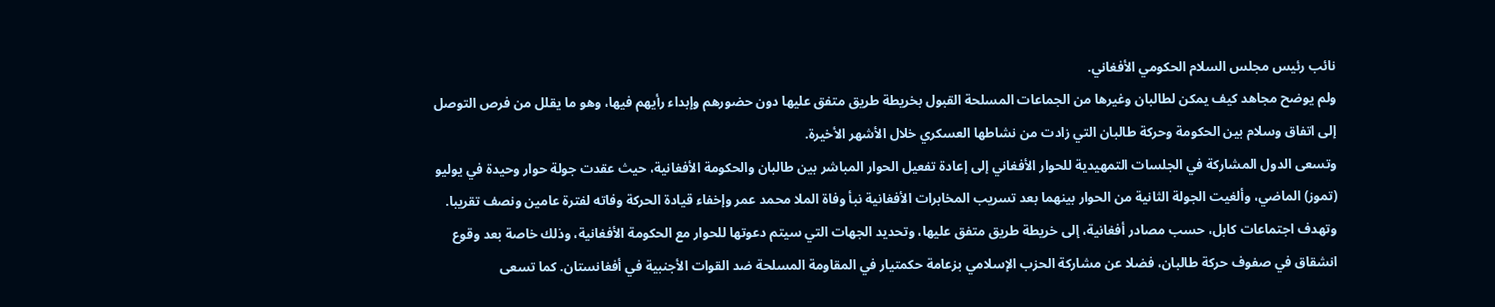نائب رئيس مجلس السلام الحكومي الأفغاني.
ولم يوضح مجاهد كيف يمكن لطالبان وغيرها من الجماعات المسلحة القبول بخريطة طريق متفق عليها دون حضورهم وإبداء رأيهم فيها، وهو ما يقلل من فرص التوصل إلى اتفاق وسلام بين الحكومة وحركة طالبان التي زادت من نشاطها العسكري خلال الأشهر الأخيرة.
وتسعى الدول المشاركة في الجلسات التمهيدية للحوار الأفغاني إلى إعادة تفعيل الحوار المباشر بين طالبان والحكومة الأفغانية، حيث عقدت جولة حوار وحيدة في يوليو (تموز) الماضي، وألغيت الجولة الثانية من الحوار بينهما بعد تسريب المخابرات الأفغانية نبأ وفاة الملا محمد عمر وإخفاء قيادة الحركة وفاته لفترة عامين ونصف تقريبا.
وتهدف اجتماعات كابل، حسب مصادر أفغانية، إلى خريطة طريق متفق عليها، وتحديد الجهات التي سيتم دعوتها للحوار مع الحكومة الأفغانية، وذلك خاصة بعد وقوع انشقاق في صفوف حركة طالبان، فضلا عن مشاركة الحزب الإسلامي بزعامة حكمتيار في المقاومة المسلحة ضد القوات الأجنبية في أفغانستان. كما تسعى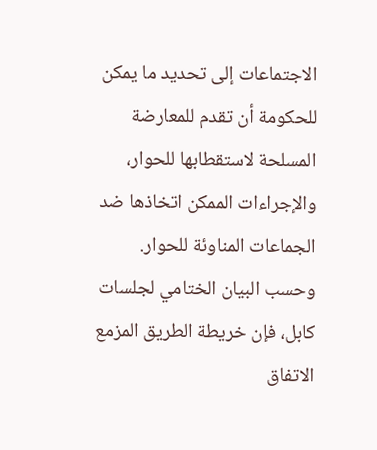الاجتماعات إلى تحديد ما يمكن للحكومة أن تقدم للمعارضة المسلحة لاستقطابها للحوار، والإجراءات الممكن اتخاذها ضد الجماعات المناوئة للحوار.
وحسب البيان الختامي لجلسات كابل، فإن خريطة الطريق المزمع الاتفاق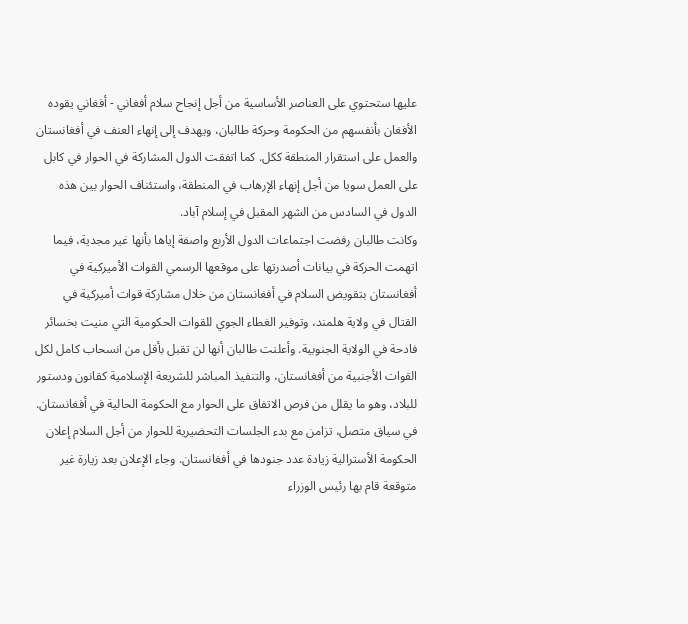عليها ستحتوي على العناصر الأساسية من أجل إنجاح سلام أفغاني - أفغاني يقوده الأفغان بأنفسهم من الحكومة وحركة طالبان، ويهدف إلى إنهاء العنف في أفغانستان والعمل على استقرار المنطقة ككل. كما اتفقت الدول المشاركة في الحوار في كابل على العمل سويا من أجل إنهاء الإرهاب في المنطقة، واستئناف الحوار بين هذه الدول في السادس من الشهر المقبل في إسلام آباد.
وكانت طالبان رفضت اجتماعات الدول الأربع واصفة إياها بأنها غير مجدية، فيما اتهمت الحركة في بيانات أصدرتها على موقعها الرسمي القوات الأميركية في أفغانستان بتقويض السلام في أفغانستان من خلال مشاركة قوات أميركية في القتال في ولاية هلمند، وتوفير الغطاء الجوي للقوات الحكومية التي منيت بخسائر فادحة في الولاية الجنوبية. وأعلنت طالبان أنها لن تقبل بأقل من انسحاب كامل لكل القوات الأجنبية من أفغانستان، والتنفيذ المباشر للشريعة الإسلامية كقانون ودستور للبلاد، وهو ما يقلل من فرص الاتفاق على الحوار مع الحكومة الحالية في أفغانستان.
في سياق متصل، تزامن مع بدء الجلسات التحضيرية للحوار من أجل السلام إعلان الحكومة الأسترالية زيادة عدد جنودها في أفغانستان. وجاء الإعلان بعد زيارة غير متوقعة قام بها رئيس الوزراء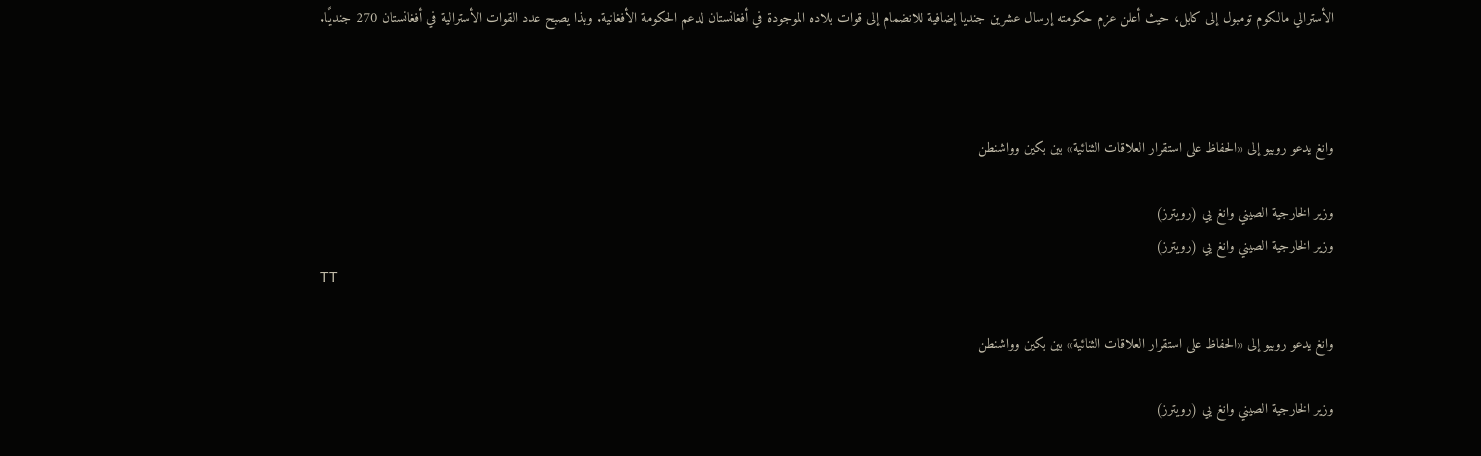الأسترالي مالكوم تومبول إلى كابل، حيث أعلن عزم حكومته إرسال عشرين جنديا إضافية للانضمام إلى قوات بلاده الموجودة في أفغانستان لدعم الحكومة الأفغانية. وبذا يصبح عدد القوات الأسترالية في أفغانستان 270 جنديًا.



وانغ يدعو روبيو إلى «الحفاظ على استقرار العلاقات الثنائية» بين بكين وواشنطن

وزير الخارجية الصيني وانغ يي (رويترز)
وزير الخارجية الصيني وانغ يي (رويترز)
TT

وانغ يدعو روبيو إلى «الحفاظ على استقرار العلاقات الثنائية» بين بكين وواشنطن

وزير الخارجية الصيني وانغ يي (رويترز)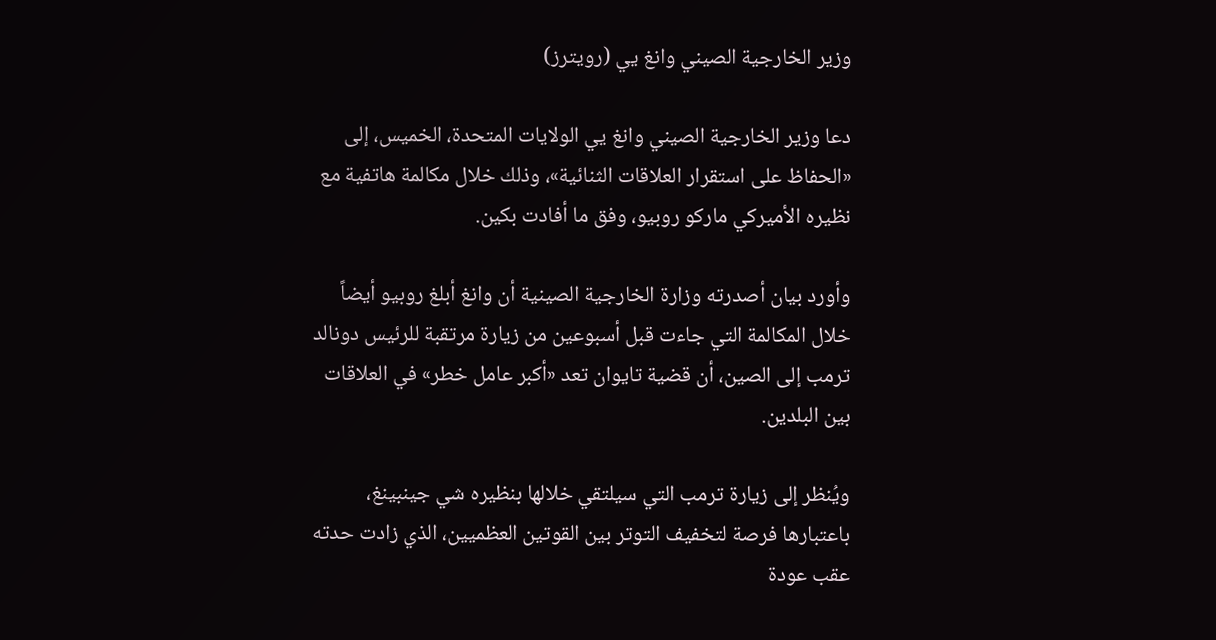وزير الخارجية الصيني وانغ يي (رويترز)

دعا وزير الخارجية الصيني وانغ يي الولايات المتحدة، الخميس، إلى «الحفاظ على استقرار العلاقات الثنائية»، وذلك خلال مكالمة هاتفية مع نظيره الأميركي ماركو روبيو، وفق ما أفادت بكين.

وأورد بيان أصدرته وزارة الخارجية الصينية أن وانغ أبلغ روبيو أيضاً خلال المكالمة التي جاءت قبل أسبوعين من زيارة مرتقبة للرئيس دونالد ترمب إلى الصين، أن قضية تايوان تعد «أكبر عامل خطر» في العلاقات بين البلدين.

ويُنظر إلى زيارة ترمب التي سيلتقي خلالها بنظيره شي جينبينغ، باعتبارها فرصة لتخفيف التوتر بين القوتين العظميين، الذي زادت حدته عقب عودة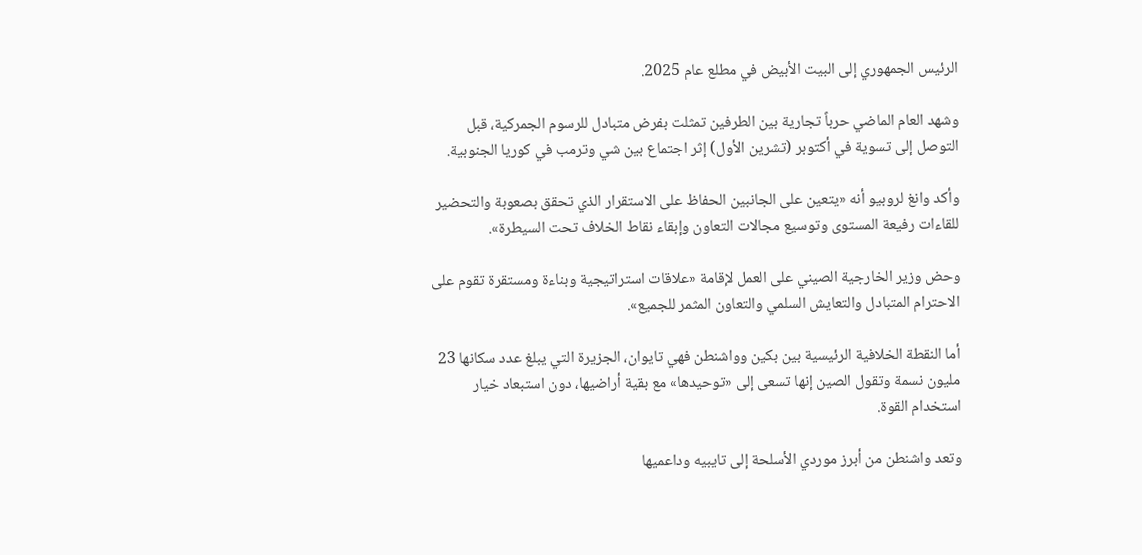الرئيس الجمهوري إلى البيت الأبيض في مطلع عام 2025.

وشهد العام الماضي حرباً تجارية بين الطرفين تمثلت بفرض متبادل للرسوم الجمركية، قبل التوصل إلى تسوية في أكتوبر (تشرين الأول) إثر اجتماع بين شي وترمب في كوريا الجنوبية.

وأكد وانغ لروبيو أنه «يتعين على الجانبين الحفاظ على الاستقرار الذي تحقق بصعوبة والتحضير للقاءات رفيعة المستوى وتوسيع مجالات التعاون وإبقاء نقاط الخلاف تحت السيطرة».

وحض وزير الخارجية الصيني على العمل لإقامة «علاقات استراتيجية وبناءة ومستقرة تقوم على الاحترام المتبادل والتعايش السلمي والتعاون المثمر للجميع».

أما النقطة الخلافية الرئيسية بين بكين وواشنطن فهي تايوان، الجزيرة التي يبلغ عدد سكانها 23 مليون نسمة وتقول الصين إنها تسعى إلى «توحيدها» مع بقية أراضيها، دون استبعاد خيار استخدام القوة.

وتعد واشنطن من أبرز موردي الأسلحة إلى تايبيه وداعميها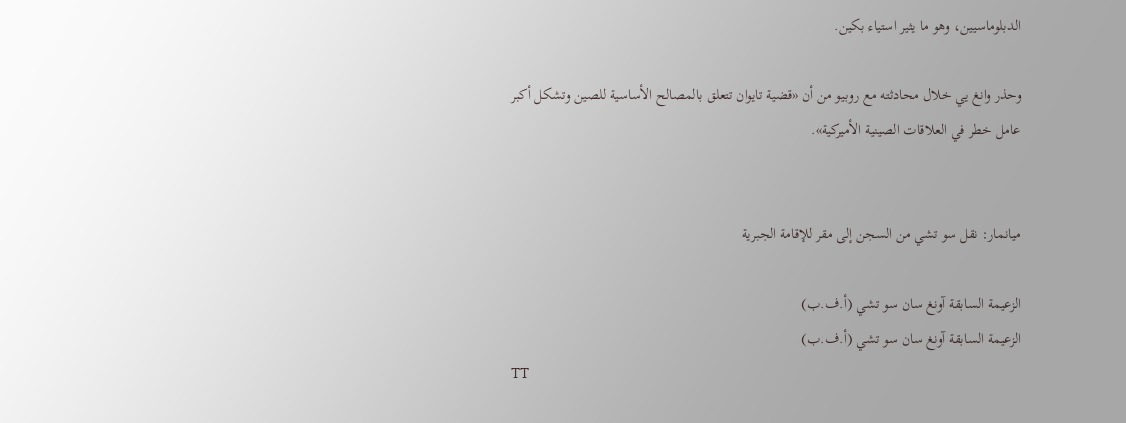الدبلوماسيين، وهو ما يثير استياء بكين.

وحذر وانغ يي خلال محادثته مع روبيو من أن «قضية تايوان تتعلق بالمصالح الأساسية للصين وتشكل أكبر عامل خطر في العلاقات الصينية الأميركية».


ميانمار: نقل سو تشي من السجن إلى مقر للإقامة الجبرية

الزعيمة السابقة آونغ سان سو تشي (أ.ف.ب)
الزعيمة السابقة آونغ سان سو تشي (أ.ف.ب)
TT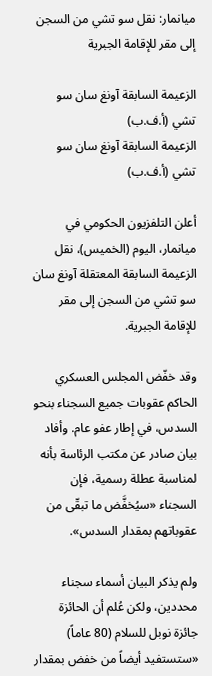ميانمار: نقل سو تشي من السجن إلى مقر للإقامة الجبرية

الزعيمة السابقة آونغ سان سو تشي (أ.ف.ب)
الزعيمة السابقة آونغ سان سو تشي (أ.ف.ب)

أعلن التلفزيون الحكومي في ميانمار، اليوم (الخميس)، نقل الزعيمة السابقة المعتقلة آونغ سان سو تشي من السجن إلى مقر للإقامة الجبرية.

وقد خفّض المجلس العسكري الحاكم عقوبات جميع السجناء بنحو السدس، في إطار عفو عام. وأفاد بيان صادر عن مكتب الرئاسة بأنه لمناسبة عطلة رسمية، فإن السجناء «سيُخفَّض ما تبقّى من عقوباتهم بمقدار السدس».

ولم يذكر البيان أسماء سجناء محددين، ولكن عُلم أن الحائزة جائزة نوبل للسلام (80 عاماً) «ستستفيد أيضاً من خفض بمقدار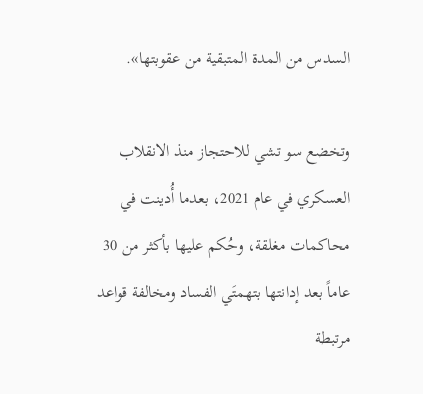السدس من المدة المتبقية من عقوبتها».

وتخضع سو تشي للاحتجاز منذ الانقلاب العسكري في عام 2021، بعدما أُدينت في محاكمات مغلقة، وحُكم عليها بأكثر من 30 عاماً بعد إدانتها بتهمتَي الفساد ومخالفة قواعد مرتبطة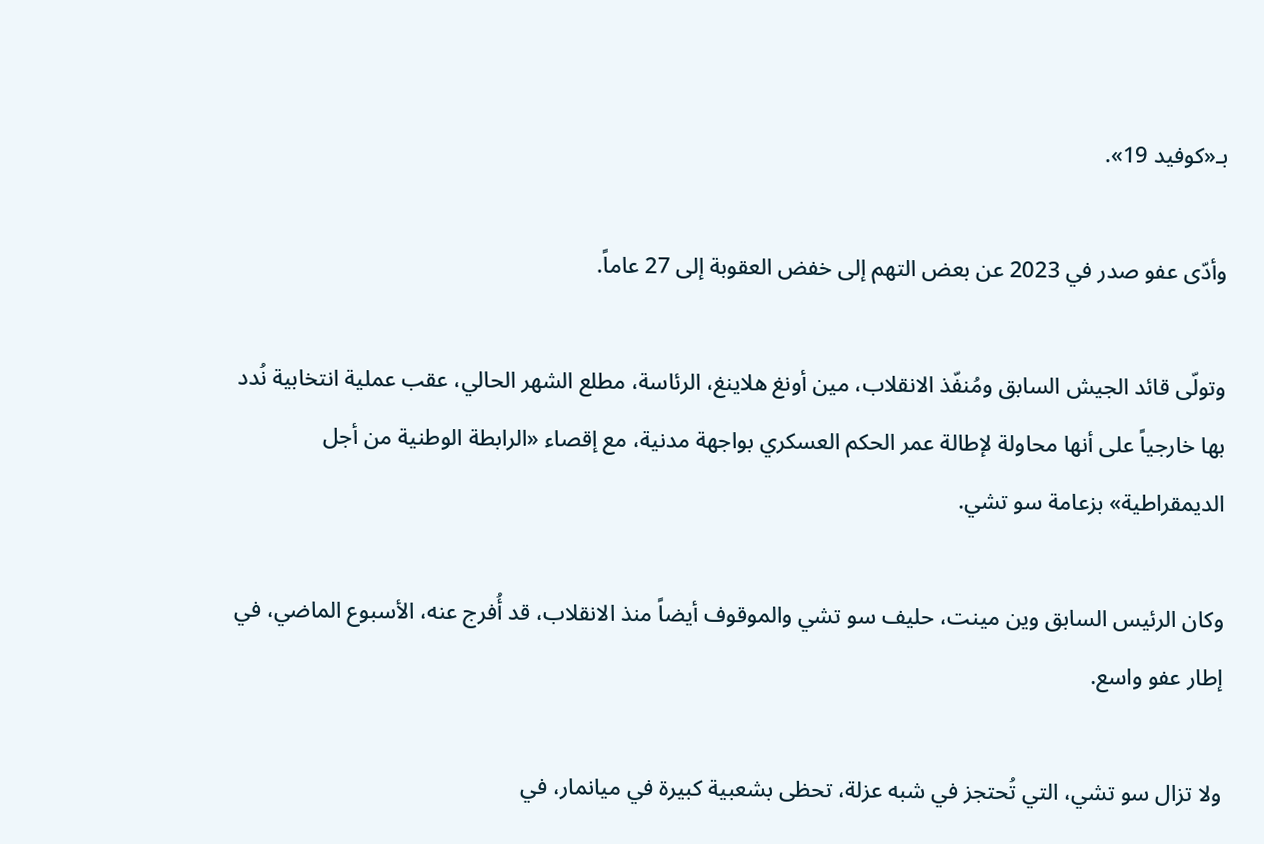بـ«كوفيد 19».

وأدّى عفو صدر في 2023 عن بعض التهم إلى خفض العقوبة إلى 27 عاماً.

وتولّى قائد الجيش السابق ومُنفّذ الانقلاب، مين أونغ هلاينغ، الرئاسة، مطلع الشهر الحالي، عقب عملية انتخابية نُدد بها خارجياً على أنها محاولة لإطالة عمر الحكم العسكري بواجهة مدنية، مع إقصاء «الرابطة الوطنية من أجل الديمقراطية» بزعامة سو تشي.

وكان الرئيس السابق وين مينت، حليف سو تشي والموقوف أيضاً منذ الانقلاب، قد أُفرج عنه، الأسبوع الماضي، في إطار عفو واسع.

ولا تزال سو تشي، التي تُحتجز في شبه عزلة، تحظى بشعبية كبيرة في ميانمار، في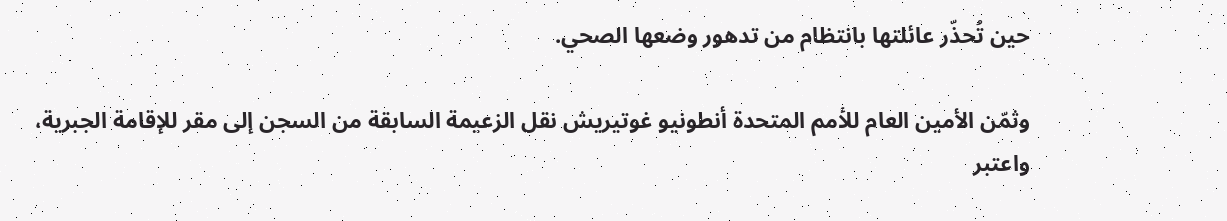حين تُحذّر عائلتها بانتظام من تدهور وضعها الصحي.

وثمّن الأمين العام للأمم المتحدة أنطونيو غوتيريش نقل الزعيمة السابقة من السجن إلى مقر للإقامة الجبرية، واعتبر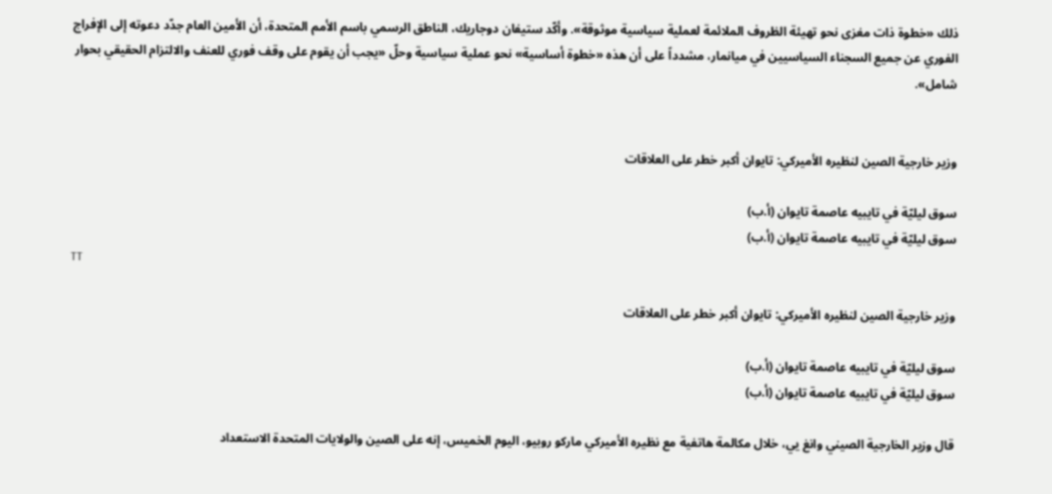ذلك «خطوة ذات مغزى نحو تهيئة الظروف الملائمة لعملية سياسية موثوقة». وأكّد ستيفان دوجاريك، الناطق الرسمي باسم الأمم المتحدة، أن الأمين العام جدّد دعوته إلى الإفراج الفوري عن جميع السجناء السياسيين في ميانمار، مشدداً على أن هذه «خطوة أساسية» نحو عملية سياسية وحلّ «يجب أن يقوم على وقف فوري للعنف والالتزام الحقيقي بحوار شامل».


وزير خارجية الصين لنظيره الأميركي: تايوان أكبر خطر على العلاقات

سوق ليليّة في تايبيه عاصمة تايوان (أ.ب)
سوق ليليّة في تايبيه عاصمة تايوان (أ.ب)
TT

وزير خارجية الصين لنظيره الأميركي: تايوان أكبر خطر على العلاقات

سوق ليليّة في تايبيه عاصمة تايوان (أ.ب)
سوق ليليّة في تايبيه عاصمة تايوان (أ.ب)

قال وزير الخارجية الصيني وانغ يي، خلال مكالمة هاتفية مع نظيره الأميركي ‌ماركو ‌روبيو، اليوم الخميس، ‌إنه على الصين والولايات المتحدة الاستعداد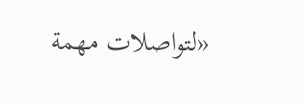«لتواصلات مهمة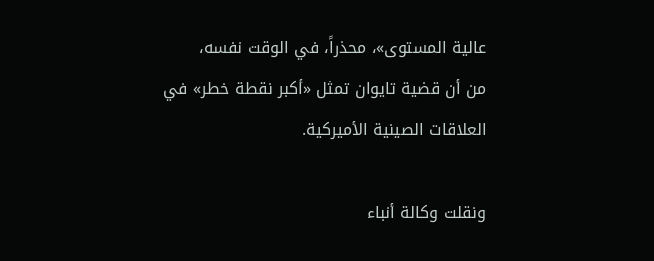عالية المستوى»، محذراً، في الوقت نفسه، من ‌أن ‌قضية تايوان ‌تمثل «أكبر نقطة ‌خطر» في العلاقات الصينية الأميركية.

ونقلت وكالة أنباء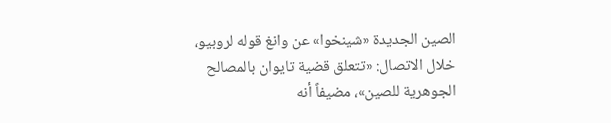الصين ‌الجديدة «شينخوا» عن وانغ قوله لروبيو، خلال الاتصال: «تتعلق قضية تايوان بالمصالح الجوهرية للصين»، مضيفاً أنه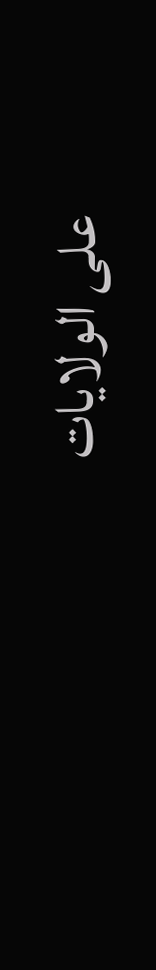على الولايات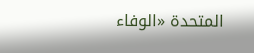المتحدة «الوفاء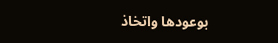بوعودها واتخاذ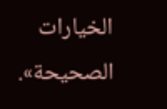الخيارات الصحيحة».